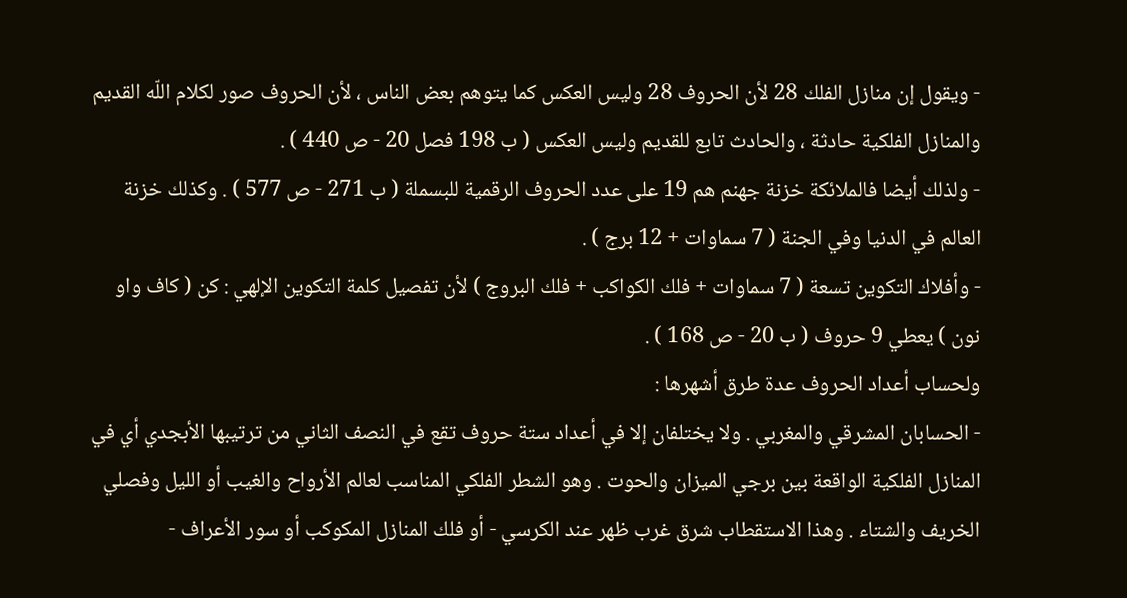- ويقول إن منازل الفلك 28 لأن الحروف 28 وليس العكس كما يتوهم بعض الناس ، لأن الحروف صور لكلام اللّه القديم والمنازل الفلكية حادثة ، والحادث تابع للقديم وليس العكس ( ب 198 فصل 20 - ص 440 ) .
- ولذلك أيضا فالملائكة خزنة جهنم هم 19 على عدد الحروف الرقمية للبسملة ( ب 271 - ص 577 ) . وكذلك خزنة العالم في الدنيا وفي الجنة ( 7 سماوات + 12 برج ) .
- وأفلاك التكوين تسعة ( 7 سماوات + فلك الكواكب + فلك البروج ) لأن تفصيل كلمة التكوين الإلهي : كن ( كاف واو نون ) يعطي 9 حروف ( ب 20 - ص 168 ) .
ولحساب أعداد الحروف عدة طرق أشهرها :
- الحسابان المشرقي والمغربي . ولا يختلفان إلا في أعداد ستة حروف تقع في النصف الثاني من ترتيبها الأبجدي أي في المنازل الفلكية الواقعة بين برجي الميزان والحوت . وهو الشطر الفلكي المناسب لعالم الأرواح والغيب أو الليل وفصلي الخريف والشتاء . وهذا الاستقطاب شرق غرب ظهر عند الكرسي - أو فلك المنازل المكوكب أو سور الأعراف -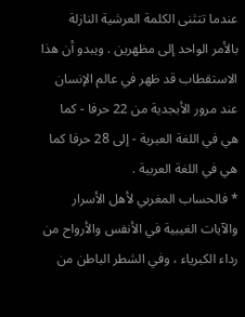عندما تتثنى الكلمة العرشية النازلة بالأمر الواحد إلى مظهرين . ويبدو أن هذا الاستقطاب قد ظهر في عالم الإنسان عند مرور الأبجدية من 22 حرفا - كما هي في اللغة العبرية - إلى 28 حرفا كما هي في اللغة العربية .
* فالحساب المغربي لأهل الأسرار والآيات الغيبية في الأنفس والأرواح من رداء الكبرياء ، وفي الشطر الباطن من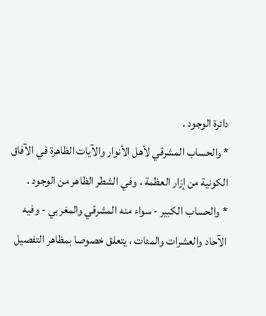دائرة الوجود .
* والحساب المشرقي لأهل الأنوار والآيات الظاهرة في الآفاق الكونية من إزار العظمة ، وفي الشطر الظاهر من الوجود .
* والحساب الكبير - سواء منه المشرقي والمغربي - وفيه الآحاد والعشرات والمئات ، يتعلق خصوصا بمظاهر التفصيل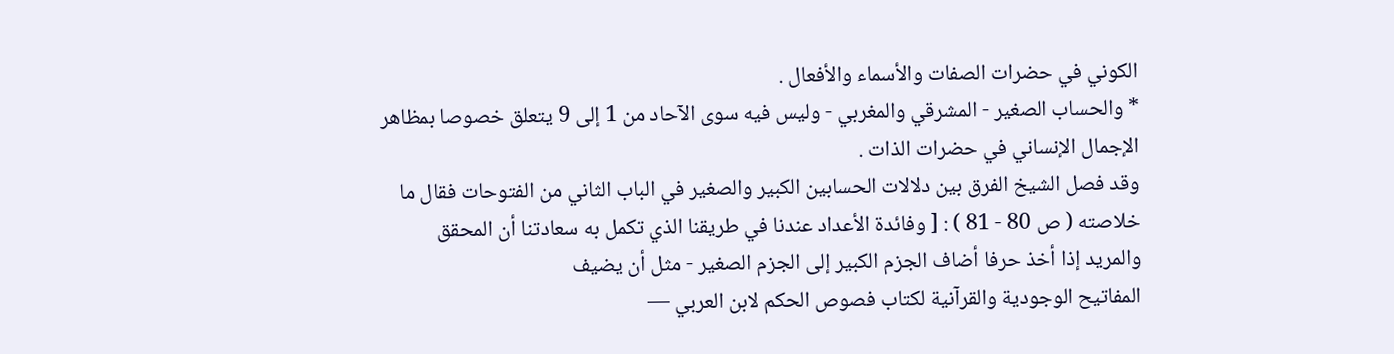الكوني في حضرات الصفات والأسماء والأفعال .
* والحساب الصغير - المشرقي والمغربي - وليس فيه سوى الآحاد من 1 إلى 9 يتعلق خصوصا بمظاهر الإجمال الإنساني في حضرات الذات .
وقد فصل الشيخ الفرق بين دلالات الحسابين الكبير والصغير في الباب الثاني من الفتوحات فقال ما خلاصته ( ص 80 - 81 ) : [ وفائدة الأعداد عندنا في طريقنا الذي تكمل به سعادتنا أن المحقق والمريد إذا أخذ حرفا أضاف الجزم الكبير إلى الجزم الصغير - مثل أن يضيف
المفاتيح الوجودية والقرآنية لكتاب فصوص الحكم لابن العربي —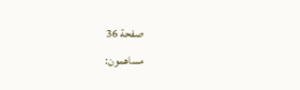صفحة 36
مساهمون: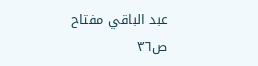عبد الباقي مفتاح
ص٣٦